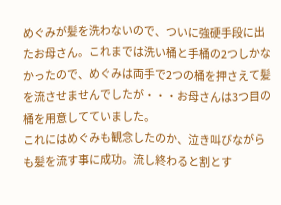めぐみが髪を洗わないので、ついに強硬手段に出たお母さん。これまでは洗い桶と手桶の2つしかなかったので、めぐみは両手で2つの桶を押さえて髪を流させませんでしたが・・・お母さんは3つ目の桶を用意してていました。
これにはめぐみも観念したのか、泣き叫びながらも髪を流す事に成功。流し終わると割とす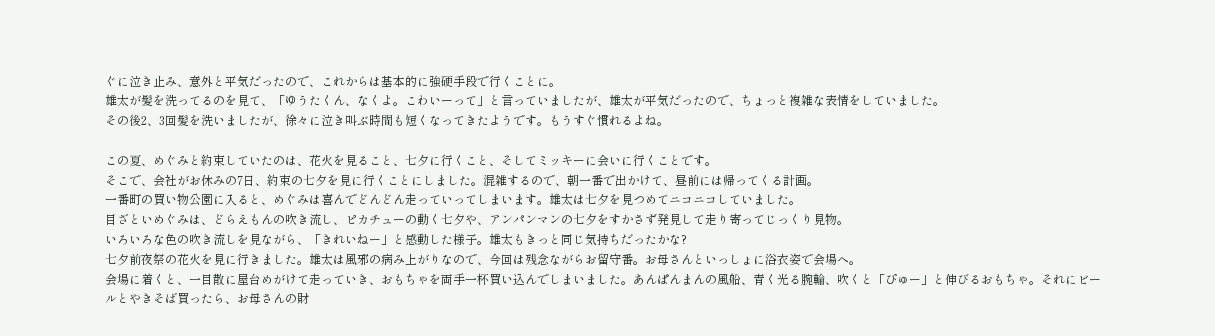ぐに泣き止み、意外と平気だったので、これからは基本的に強硬手段で行くことに。
雄太が髪を洗ってるのを見て、「ゆうたくん、なくよ。こわいーって」と言っていましたが、雄太が平気だったので、ちょっと複雑な表情をしていました。
その後2、3回髪を洗いましたが、徐々に泣き叫ぶ時間も短くなってきたようです。もうすぐ慣れるよね。

この夏、めぐみと約束していたのは、花火を見ること、七夕に行くこと、そしてミッキーに会いに行くことです。
そこで、会社がお休みの7日、約束の七夕を見に行くことにしました。混雑するので、朝一番で出かけて、昼前には帰ってくる計画。
一番町の買い物公園に入ると、めぐみは喜んでどんどん走っていってしまいます。雄太は七夕を見つめてニコニコしていました。
目ざといめぐみは、どらえもんの吹き流し、ピカチューの動く七夕や、アンパンマンの七夕をすかさず発見して走り寄ってじっくり見物。
いろいろな色の吹き流しを見ながら、「きれいねー」と感動した様子。雄太もきっと同じ気持ちだったかな?
七夕前夜祭の花火を見に行きました。雄太は風邪の病み上がりなので、今回は残念ながらお留守番。お母さんといっしょに浴衣姿で会場へ。
会場に着くと、一目散に屋台めがけて走っていき、おもちゃを両手一杯買い込んでしまいました。あんぱんまんの風船、青く光る腕輪、吹くと「ぴゅー」と伸びるおもちゃ。それにビールとやきそば買ったら、お母さんの財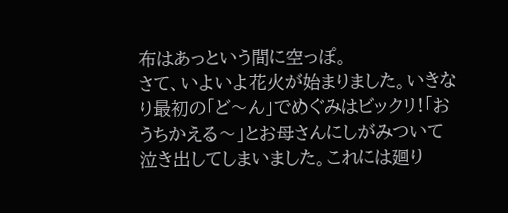布はあっという間に空っぽ。
さて、いよいよ花火が始まりました。いきなり最初の「ど〜ん」でめぐみはビックリ!「おうちかえる〜」とお母さんにしがみついて泣き出してしまいました。これには廻り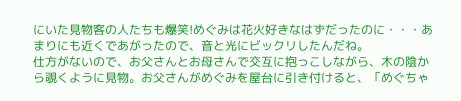にいた見物客の人たちも爆笑!めぐみは花火好きなはずだったのに・・・あまりにも近くであがったので、音と光にビックリしたんだね。
仕方がないので、お父さんとお母さんで交互に抱っこしながら、木の陰から覗くように見物。お父さんがめぐみを屋台に引き付けると、「めぐちゃ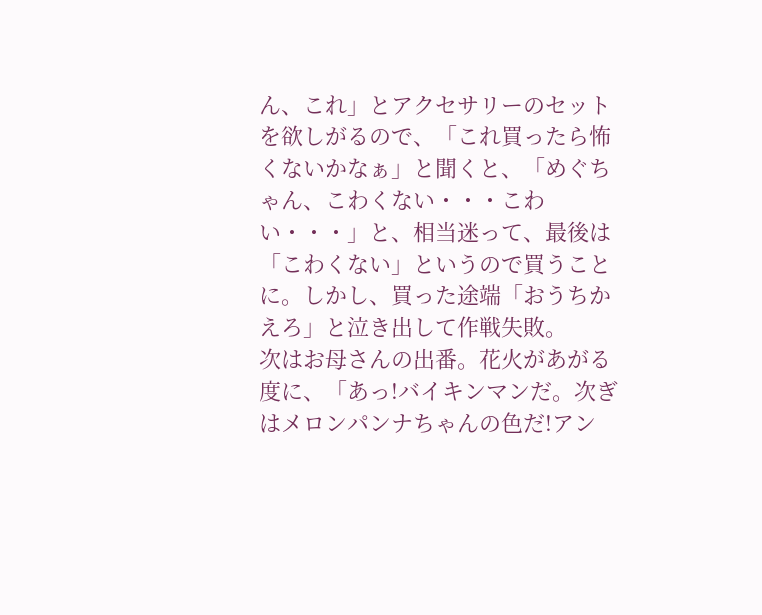ん、これ」とアクセサリーのセットを欲しがるので、「これ買ったら怖くないかなぁ」と聞くと、「めぐちゃん、こわくない・・・こわい・・・」と、相当迷って、最後は「こわくない」というので買うことに。しかし、買った途端「おうちかえろ」と泣き出して作戦失敗。
次はお母さんの出番。花火があがる度に、「あっ!バイキンマンだ。次ぎはメロンパンナちゃんの色だ!アン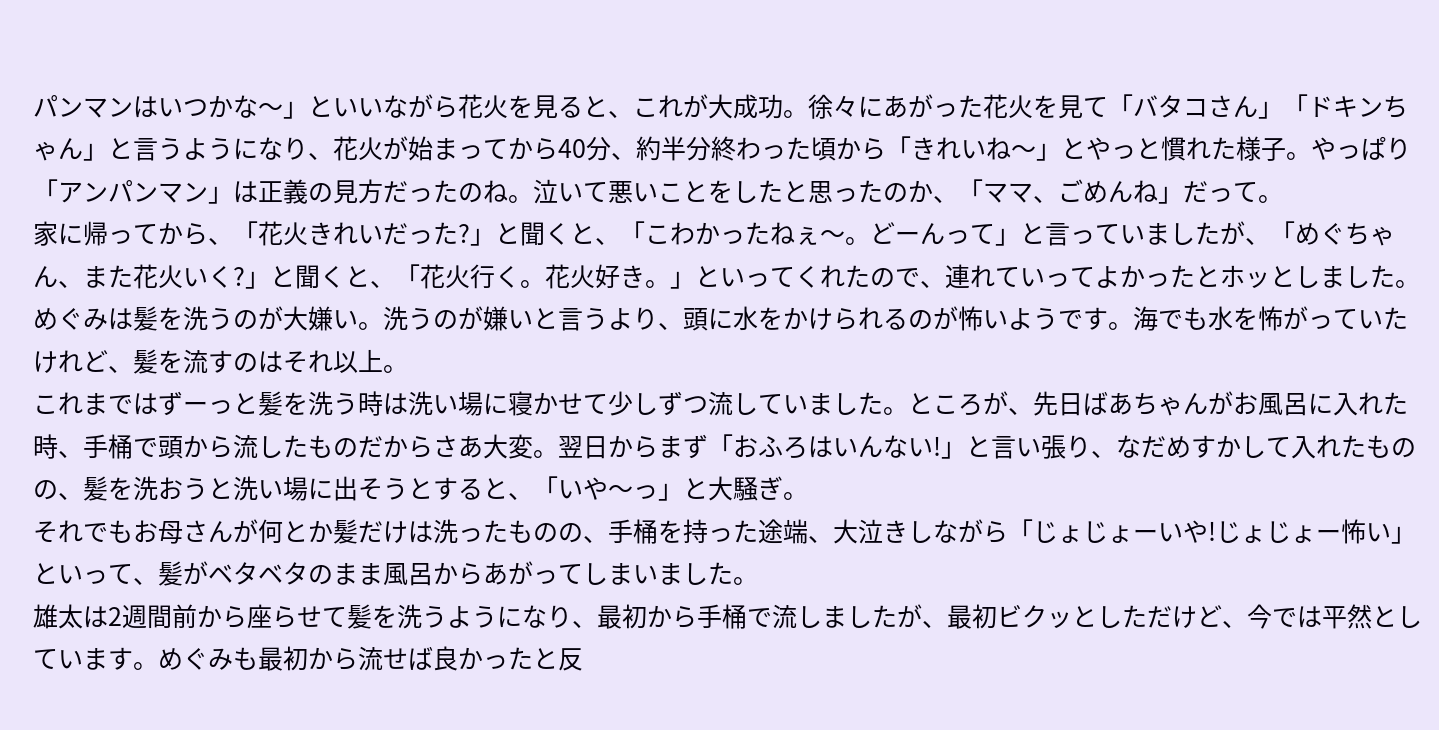パンマンはいつかな〜」といいながら花火を見ると、これが大成功。徐々にあがった花火を見て「バタコさん」「ドキンちゃん」と言うようになり、花火が始まってから40分、約半分終わった頃から「きれいね〜」とやっと慣れた様子。やっぱり「アンパンマン」は正義の見方だったのね。泣いて悪いことをしたと思ったのか、「ママ、ごめんね」だって。
家に帰ってから、「花火きれいだった?」と聞くと、「こわかったねぇ〜。どーんって」と言っていましたが、「めぐちゃん、また花火いく?」と聞くと、「花火行く。花火好き。」といってくれたので、連れていってよかったとホッとしました。
めぐみは髪を洗うのが大嫌い。洗うのが嫌いと言うより、頭に水をかけられるのが怖いようです。海でも水を怖がっていたけれど、髪を流すのはそれ以上。
これまではずーっと髪を洗う時は洗い場に寝かせて少しずつ流していました。ところが、先日ばあちゃんがお風呂に入れた時、手桶で頭から流したものだからさあ大変。翌日からまず「おふろはいんない!」と言い張り、なだめすかして入れたものの、髪を洗おうと洗い場に出そうとすると、「いや〜っ」と大騒ぎ。
それでもお母さんが何とか髪だけは洗ったものの、手桶を持った途端、大泣きしながら「じょじょーいや!じょじょー怖い」といって、髪がベタベタのまま風呂からあがってしまいました。
雄太は2週間前から座らせて髪を洗うようになり、最初から手桶で流しましたが、最初ビクッとしただけど、今では平然としています。めぐみも最初から流せば良かったと反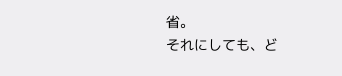省。
それにしても、ど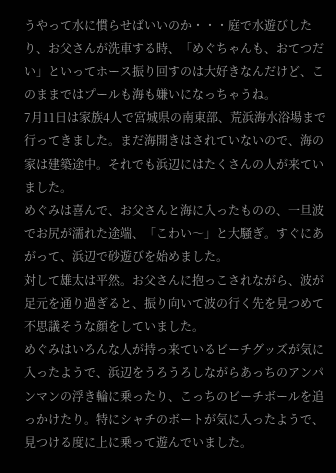うやって水に慣らせばいいのか・・・庭で水遊びしたり、お父さんが洗車する時、「めぐちゃんも、おてつだい」といってホース振り回すのは大好きなんだけど、このままではプールも海も嫌いになっちゃうね。
7月11日は家族4人で宮城県の南東部、荒浜海水浴場まで行ってきました。まだ海開きはされていないので、海の家は建築途中。それでも浜辺にはたくさんの人が来ていました。
めぐみは喜んで、お父さんと海に入ったものの、一旦波でお尻が濡れた途端、「こわい〜」と大騒ぎ。すぐにあがって、浜辺で砂遊びを始めました。
対して雄太は平然。お父さんに抱っこされながら、波が足元を通り過ぎると、振り向いて波の行く先を見つめて不思議そうな顔をしていました。
めぐみはいろんな人が持っ来ているビーチグッズが気に入ったようで、浜辺をうろうろしながらあっちのアンパンマンの浮き輪に乗ったり、こっちのビーチボールを追っかけたり。特にシャチのボートが気に入ったようで、見つける度に上に乗って遊んでいました。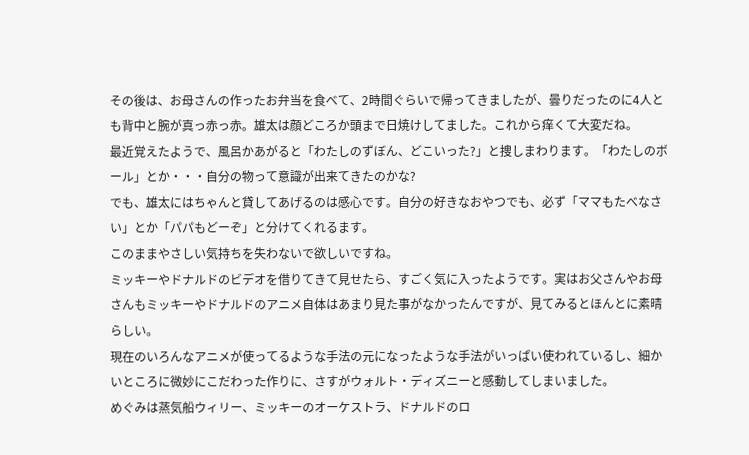その後は、お母さんの作ったお弁当を食べて、2時間ぐらいで帰ってきましたが、曇りだったのに4人とも背中と腕が真っ赤っ赤。雄太は顔どころか頭まで日焼けしてました。これから痒くて大変だね。
最近覚えたようで、風呂かあがると「わたしのずぼん、どこいった?」と捜しまわります。「わたしのボール」とか・・・自分の物って意識が出来てきたのかな?
でも、雄太にはちゃんと貸してあげるのは感心です。自分の好きなおやつでも、必ず「ママもたべなさい」とか「パパもどーぞ」と分けてくれるます。
このままやさしい気持ちを失わないで欲しいですね。
ミッキーやドナルドのビデオを借りてきて見せたら、すごく気に入ったようです。実はお父さんやお母さんもミッキーやドナルドのアニメ自体はあまり見た事がなかったんですが、見てみるとほんとに素晴らしい。
現在のいろんなアニメが使ってるような手法の元になったような手法がいっぱい使われているし、細かいところに微妙にこだわった作りに、さすがウォルト・ディズニーと感動してしまいました。
めぐみは蒸気船ウィリー、ミッキーのオーケストラ、ドナルドのロ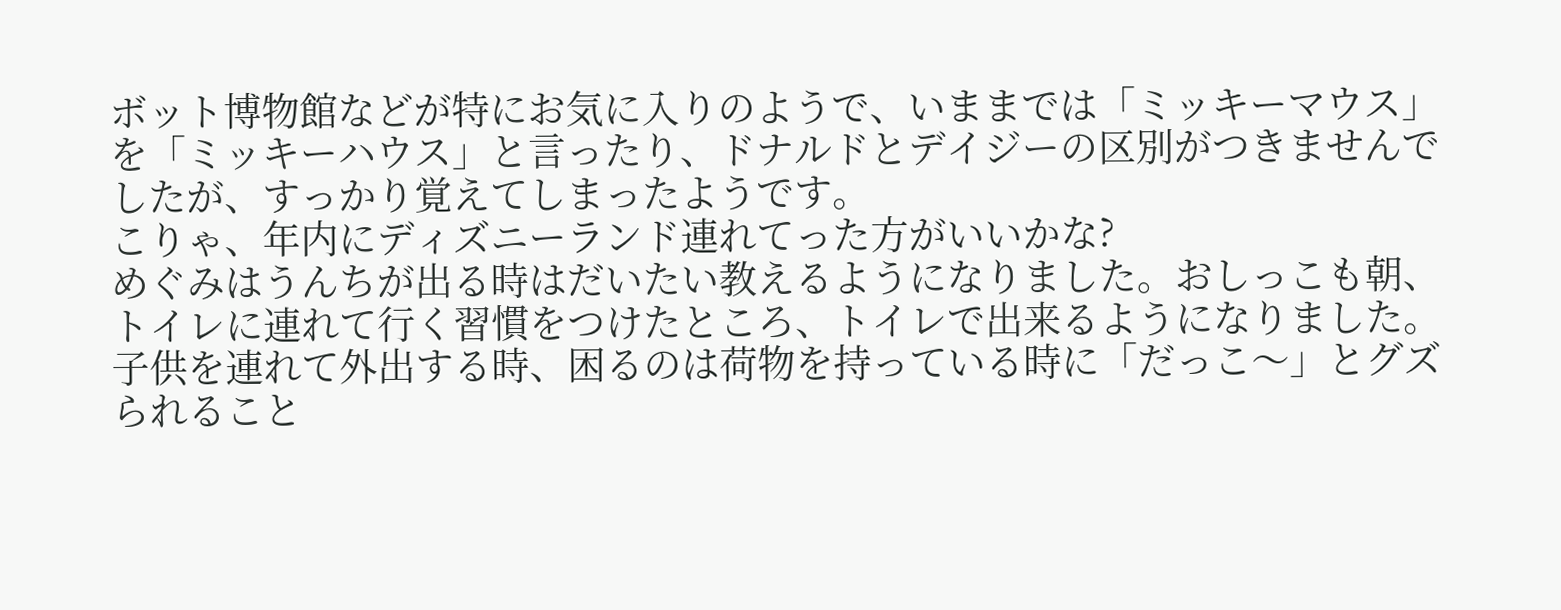ボット博物館などが特にお気に入りのようで、いままでは「ミッキーマウス」を「ミッキーハウス」と言ったり、ドナルドとデイジーの区別がつきませんでしたが、すっかり覚えてしまったようです。
こりゃ、年内にディズニーランド連れてった方がいいかな?
めぐみはうんちが出る時はだいたい教えるようになりました。おしっこも朝、トイレに連れて行く習慣をつけたところ、トイレで出来るようになりました。
子供を連れて外出する時、困るのは荷物を持っている時に「だっこ〜」とグズられること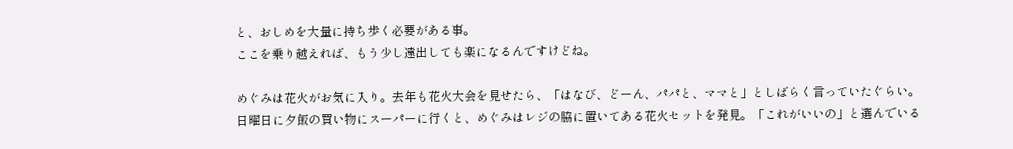と、おしめを大量に持ち歩く必要がある事。
ここを乗り越えれば、もう少し遠出しても楽になるんですけどね。

めぐみは花火がお気に入り。去年も花火大会を見せたら、「はなび、どーん、パパと、ママと」としばらく言っていたぐらい。
日曜日に夕飯の買い物にスーパーに行くと、めぐみはレジの脇に置いてある花火セットを発見。「これがいいの」と選んでいる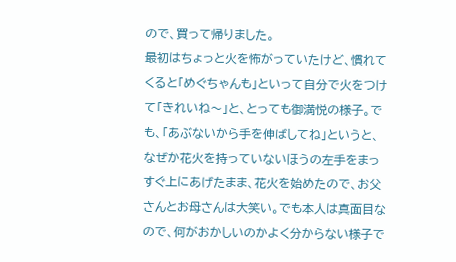ので、買って帰りました。
最初はちょっと火を怖がっていたけど、慣れてくると「めぐちゃんも」といって自分で火をつけて「きれいね〜」と、とっても御満悦の様子。でも、「あぶないから手を伸ばしてね」というと、なぜか花火を持っていないほうの左手をまっすぐ上にあげたまま、花火を始めたので、お父さんとお母さんは大笑い。でも本人は真面目なので、何がおかしいのかよく分からない様子で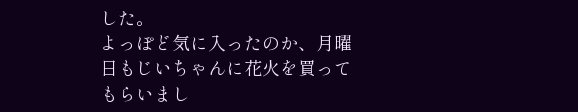した。
よっぽど気に入ったのか、月曜日もじいちゃんに花火を買ってもらいまし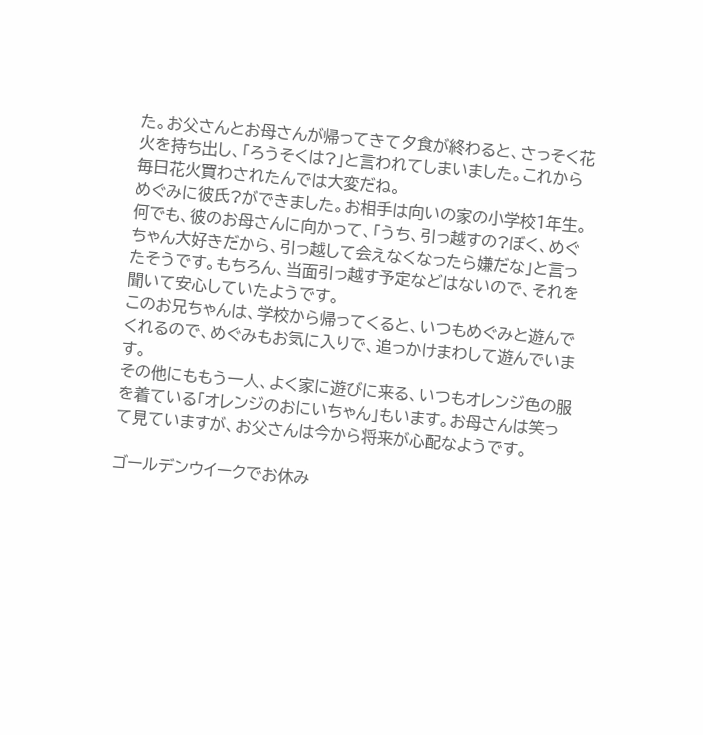た。お父さんとお母さんが帰ってきて夕食が終わると、さっそく花火を持ち出し、「ろうそくは?」と言われてしまいました。これから毎日花火買わされたんでは大変だね。
めぐみに彼氏?ができました。お相手は向いの家の小学校1年生。何でも、彼のお母さんに向かって、「うち、引っ越すの?ぼく、めぐちゃん大好きだから、引っ越して会えなくなったら嫌だな」と言ったそうです。もちろん、当面引っ越す予定などはないので、それを聞いて安心していたようです。
このお兄ちゃんは、学校から帰ってくると、いつもめぐみと遊んでくれるので、めぐみもお気に入りで、追っかけまわして遊んでいます。
その他にももう一人、よく家に遊びに来る、いつもオレンジ色の服を着ている「オレンジのおにいちゃん」もいます。お母さんは笑って見ていますが、お父さんは今から将来が心配なようです。

ゴールデンウイークでお休み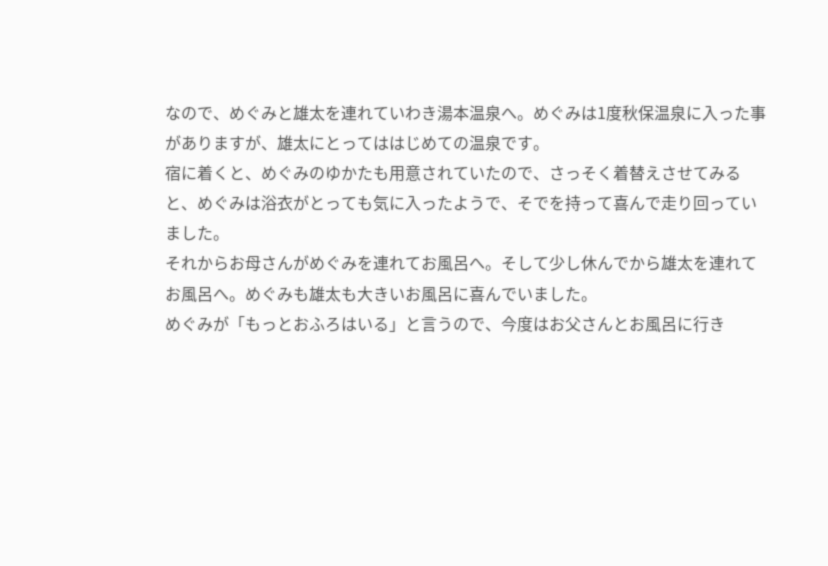なので、めぐみと雄太を連れていわき湯本温泉へ。めぐみは1度秋保温泉に入った事がありますが、雄太にとってははじめての温泉です。
宿に着くと、めぐみのゆかたも用意されていたので、さっそく着替えさせてみると、めぐみは浴衣がとっても気に入ったようで、そでを持って喜んで走り回っていました。
それからお母さんがめぐみを連れてお風呂へ。そして少し休んでから雄太を連れてお風呂へ。めぐみも雄太も大きいお風呂に喜んでいました。
めぐみが「もっとおふろはいる」と言うので、今度はお父さんとお風呂に行き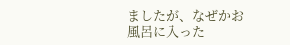ましたが、なぜかお風呂に入った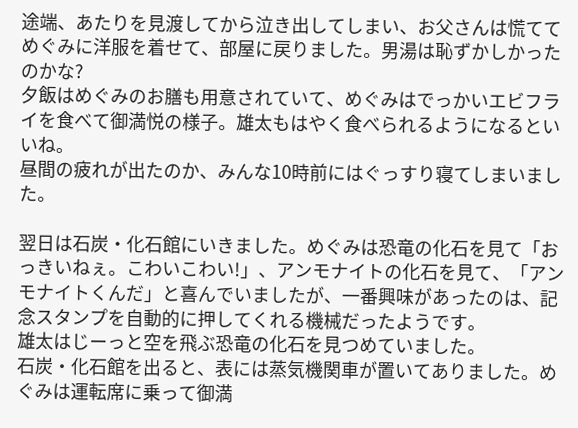途端、あたりを見渡してから泣き出してしまい、お父さんは慌ててめぐみに洋服を着せて、部屋に戻りました。男湯は恥ずかしかったのかな?
夕飯はめぐみのお膳も用意されていて、めぐみはでっかいエビフライを食べて御満悦の様子。雄太もはやく食べられるようになるといいね。
昼間の疲れが出たのか、みんな10時前にはぐっすり寝てしまいました。

翌日は石炭・化石館にいきました。めぐみは恐竜の化石を見て「おっきいねぇ。こわいこわい!」、アンモナイトの化石を見て、「アンモナイトくんだ」と喜んでいましたが、一番興味があったのは、記念スタンプを自動的に押してくれる機械だったようです。
雄太はじーっと空を飛ぶ恐竜の化石を見つめていました。
石炭・化石館を出ると、表には蒸気機関車が置いてありました。めぐみは運転席に乗って御満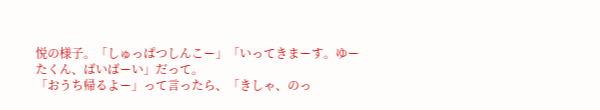悦の様子。「しゅっぱつしんこー」「いってきまーす。ゆーたくん、ばいばーい」だって。
「おうち帰るよー」って言ったら、「きしゃ、のっ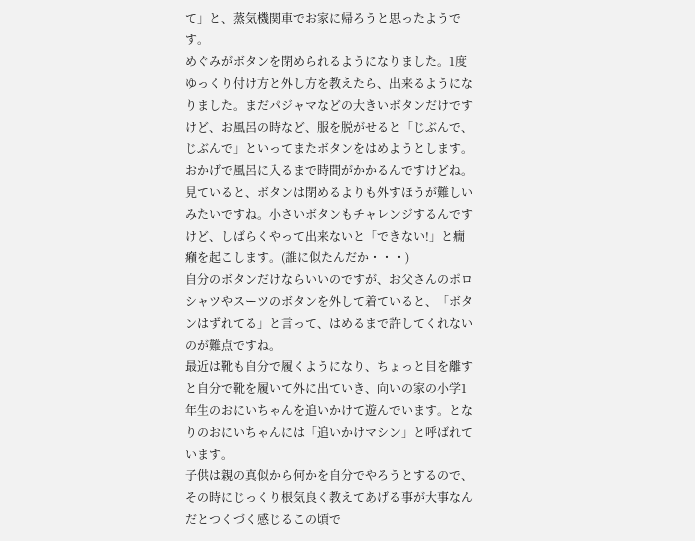て」と、蒸気機関車でお家に帰ろうと思ったようです。
めぐみがボタンを閉められるようになりました。1度ゆっくり付け方と外し方を教えたら、出来るようになりました。まだパジャマなどの大きいボタンだけですけど、お風呂の時など、服を脱がせると「じぶんで、じぶんで」といってまたボタンをはめようとします。おかげで風呂に入るまで時間がかかるんですけどね。
見ていると、ボタンは閉めるよりも外すほうが難しいみたいですね。小さいボタンもチャレンジするんですけど、しばらくやって出来ないと「できない!」と癇癪を起こします。(誰に似たんだか・・・)
自分のボタンだけならいいのですが、お父さんのポロシャツやスーツのボタンを外して着ていると、「ボタンはずれてる」と言って、はめるまで許してくれないのが難点ですね。
最近は靴も自分で履くようになり、ちょっと目を離すと自分で靴を履いて外に出ていき、向いの家の小学1年生のおにいちゃんを追いかけて遊んでいます。となりのおにいちゃんには「追いかけマシン」と呼ばれています。
子供は親の真似から何かを自分でやろうとするので、その時にじっくり根気良く教えてあげる事が大事なんだとつくづく感じるこの頃で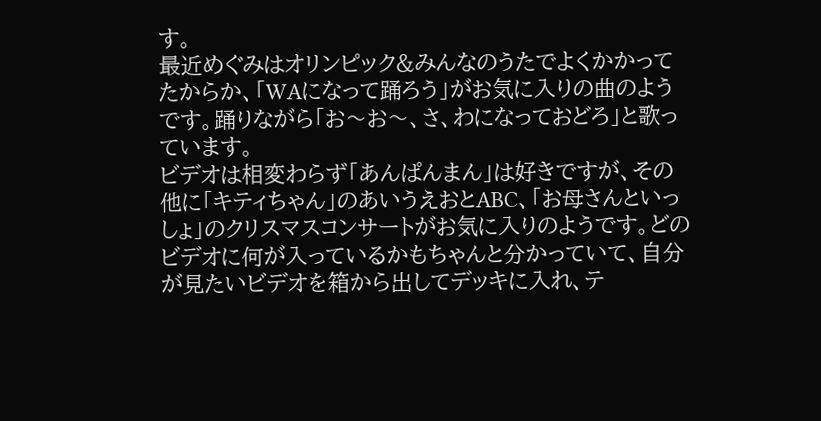す。
最近めぐみはオリンピック&みんなのうたでよくかかってたからか、「WAになって踊ろう」がお気に入りの曲のようです。踊りながら「お〜お〜、さ、わになっておどろ」と歌っています。
ビデオは相変わらず「あんぱんまん」は好きですが、その他に「キティちゃん」のあいうえおとABC、「お母さんといっしょ」のクリスマスコンサートがお気に入りのようです。どのビデオに何が入っているかもちゃんと分かっていて、自分が見たいビデオを箱から出してデッキに入れ、テ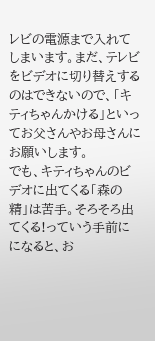レビの電源まで入れてしまいます。まだ、テレビをビデオに切り替えするのはできないので、「キティちゃんかける」といってお父さんやお母さんにお願いします。
でも、キティちゃんのビデオに出てくる「森の精」は苦手。そろそろ出てくる!っていう手前にになると、お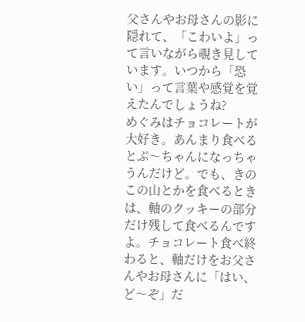父さんやお母さんの影に隠れて、「こわいよ」って言いながら覗き見しています。いつから「恐い」って言葉や感覚を覚えたんでしょうね?
めぐみはチョコレートが大好き。あんまり食べるとぶ〜ちゃんになっちゃうんだけど。でも、きのこの山とかを食べるときは、軸のクッキーの部分だけ残して食べるんですよ。チョコレート食べ終わると、軸だけをお父さんやお母さんに「はい、ど〜ぞ」だ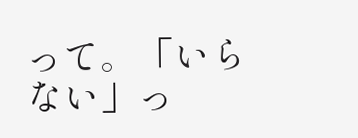って。「いらない」っ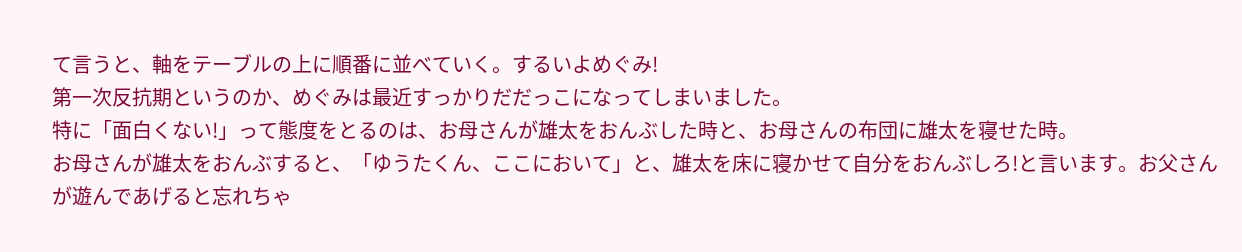て言うと、軸をテーブルの上に順番に並べていく。するいよめぐみ!
第一次反抗期というのか、めぐみは最近すっかりだだっこになってしまいました。
特に「面白くない!」って態度をとるのは、お母さんが雄太をおんぶした時と、お母さんの布団に雄太を寝せた時。
お母さんが雄太をおんぶすると、「ゆうたくん、ここにおいて」と、雄太を床に寝かせて自分をおんぶしろ!と言います。お父さんが遊んであげると忘れちゃ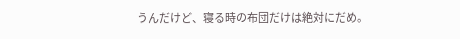うんだけど、寝る時の布団だけは絶対にだめ。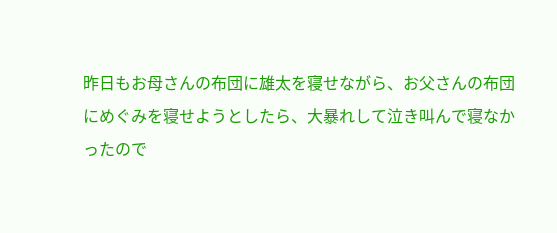昨日もお母さんの布団に雄太を寝せながら、お父さんの布団にめぐみを寝せようとしたら、大暴れして泣き叫んで寝なかったので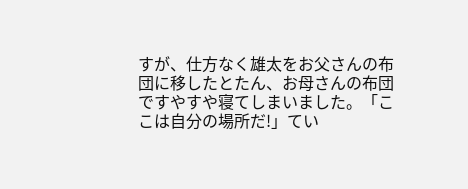すが、仕方なく雄太をお父さんの布団に移したとたん、お母さんの布団ですやすや寝てしまいました。「ここは自分の場所だ!」てい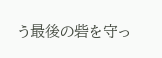う最後の砦を守っ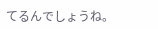てるんでしょうね。